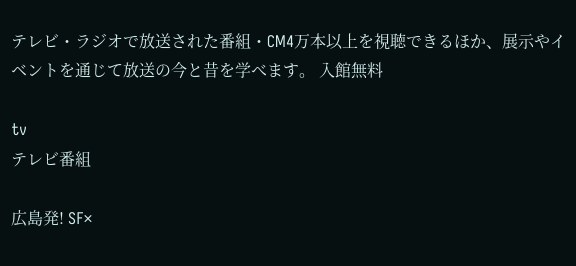テレビ・ラジオで放送された番組・CM4万本以上を視聴できるほか、展示やイベントを通じて放送の今と昔を学べます。 入館無料

tv
テレビ番組

広島発! SF×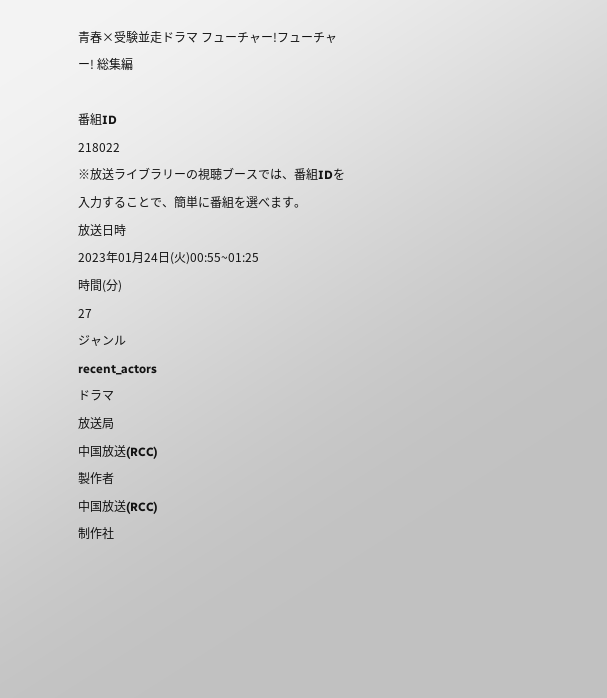青春×受験並走ドラマ フューチャー!フューチャー! 総集編

番組ID
218022
※放送ライブラリーの視聴ブースでは、番組IDを入力することで、簡単に番組を選べます。
放送日時
2023年01月24日(火)00:55~01:25
時間(分)
27
ジャンル
recent_actors
ドラマ
放送局
中国放送(RCC)
製作者
中国放送(RCC)
制作社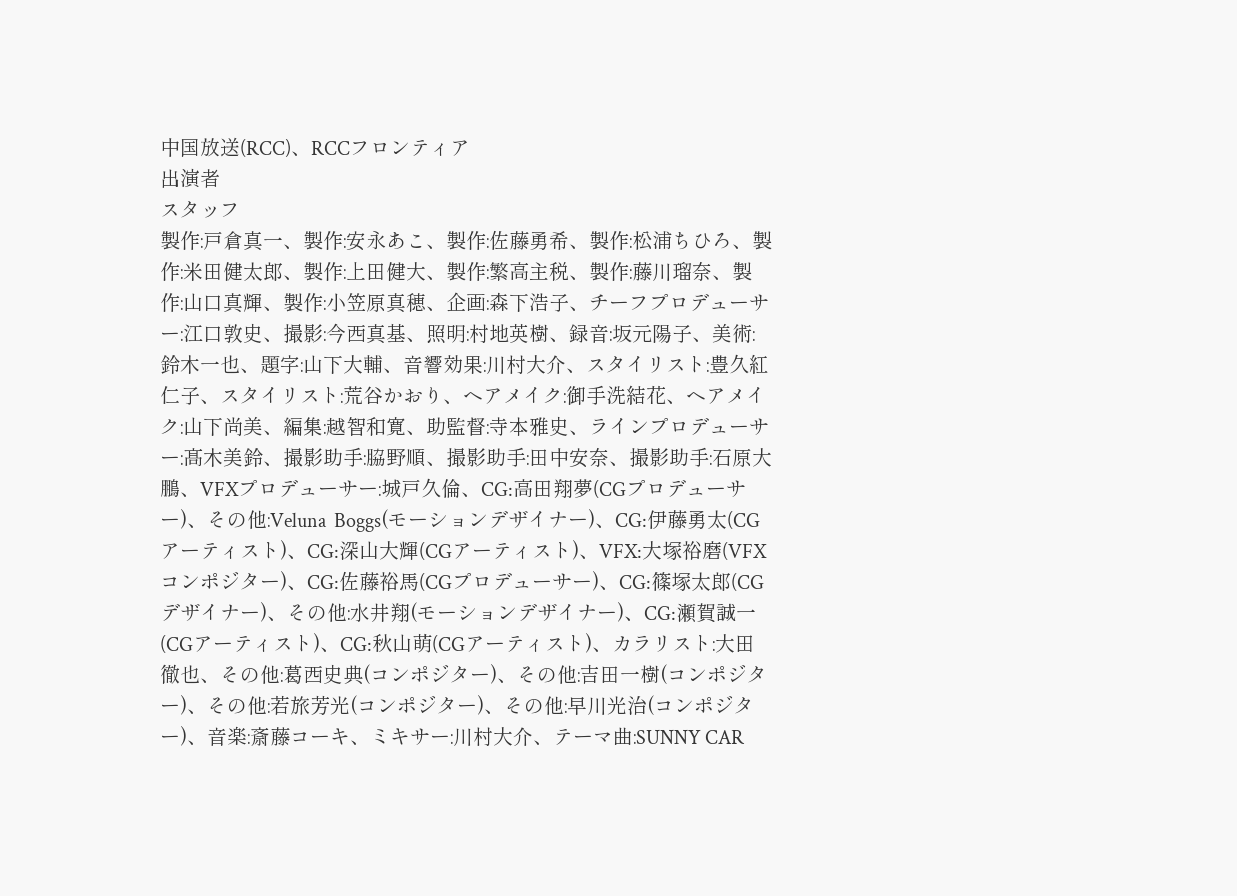中国放送(RCC)、RCCフロンティア
出演者
スタッフ
製作:戸倉真一、製作:安永あこ、製作:佐藤勇希、製作:松浦ちひろ、製作:米田健太郎、製作:上田健大、製作:繁高主税、製作:藤川瑠奈、製作:山口真輝、製作:小笠原真穂、企画:森下浩子、チーフプロデューサー:江口敦史、撮影:今西真基、照明:村地英樹、録音:坂元陽子、美術:鈴木一也、題字:山下大輔、音響効果:川村大介、スタイリスト:豊久紅仁子、スタイリスト:荒谷かおり、ヘアメイク:御手洗結花、ヘアメイク:山下尚美、編集:越智和寛、助監督:寺本雅史、ラインプロデューサー:髙木美鈴、撮影助手:脇野順、撮影助手:田中安奈、撮影助手:石原大鵬、VFXプロデューサー:城戸久倫、CG:高田翔夢(CGプロデューサー)、その他:Veluna  Boggs(モーションデザイナー)、CG:伊藤勇太(CGアーティスト)、CG:深山大輝(CGアーティスト)、VFX:大塚裕磨(VFXコンポジター)、CG:佐藤裕馬(CGプロデューサー)、CG:篠塚太郎(CGデザイナー)、その他:水井翔(モーションデザイナー)、CG:瀬賀誠一(CGアーティスト)、CG:秋山萌(CGアーティスト)、カラリスト:大田徹也、その他:葛西史典(コンポジター)、その他:吉田一樹(コンポジター)、その他:若旅芳光(コンポジター)、その他:早川光治(コンポジター)、音楽:斎藤コーキ、ミキサー:川村大介、テーマ曲:SUNNY CAR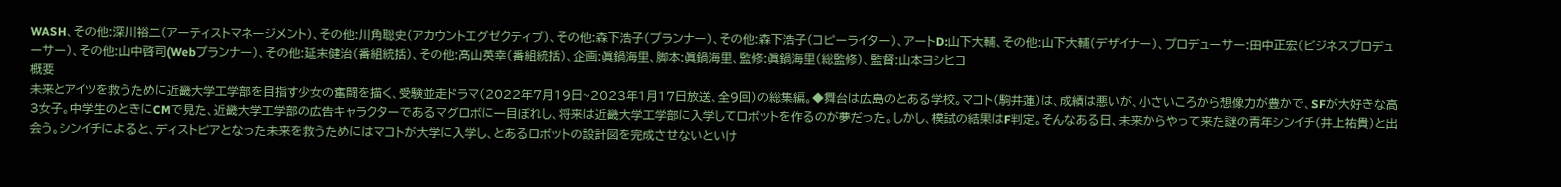WASH、その他:深川裕二(アーティストマネージメント)、その他:川角聡史(アカウントエグゼクティブ)、その他:森下浩子(プランナー)、その他:森下浩子(コピーライター)、アートD:山下大輔、その他:山下大輔(デザイナー)、プロデューサー:田中正宏(ビジネスプロデューサー)、その他:山中啓司(Webプランナー)、その他:延末健治(番組統括)、その他:髙山英幸(番組統括)、企画:眞鍋海里、脚本:眞鍋海里、監修:眞鍋海里(総監修)、監督:山本ヨシヒコ
概要
未来とアイツを救うために近畿大学工学部を目指す少女の奮闘を描く、受験並走ドラマ(2022年7月19日~2023年1月17日放送、全9回)の総集編。◆舞台は広島のとある学校。マコト(駒井蓮)は、成績は悪いが、小さいころから想像力が豊かで、SFが大好きな高3女子。中学生のときにCMで見た、近畿大学工学部の広告キャラクターであるマグロボに一目ぼれし、将来は近畿大学工学部に入学してロボットを作るのが夢だった。しかし、模試の結果はF判定。そんなある日、未来からやって来た謎の青年シンイチ(井上祐貴)と出会う。シンイチによると、ディストピアとなった未来を救うためにはマコトが大学に入学し、とあるロボットの設計図を完成させないといけ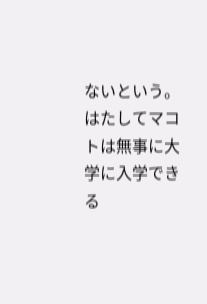ないという。はたしてマコトは無事に大学に入学できる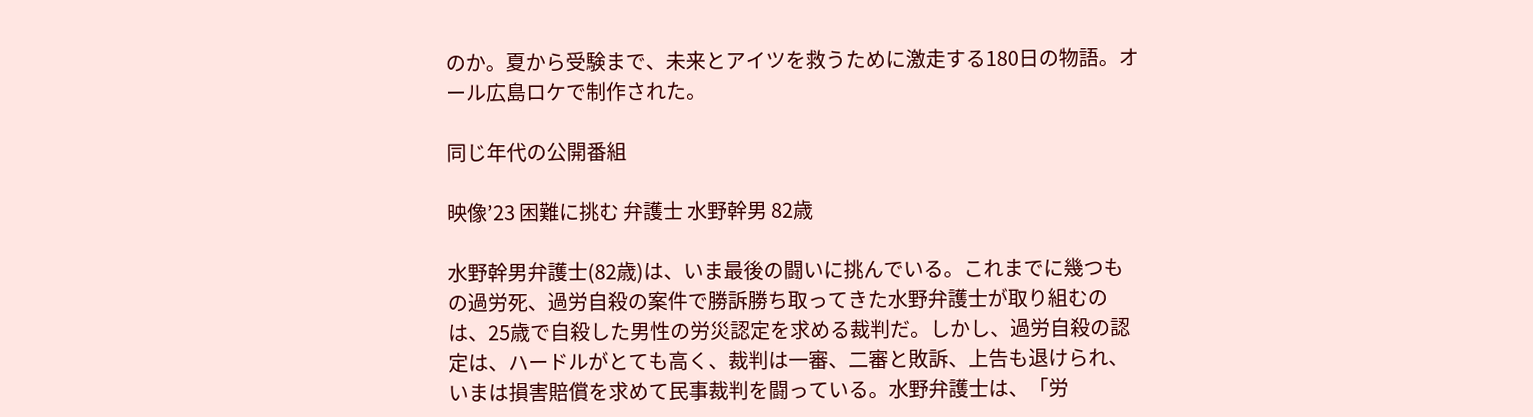のか。夏から受験まで、未来とアイツを救うために激走する180日の物語。オール広島ロケで制作された。

同じ年代の公開番組

映像’23 困難に挑む 弁護士 水野幹男 82歳

水野幹男弁護士(82歳)は、いま最後の闘いに挑んでいる。これまでに幾つもの過労死、過労自殺の案件で勝訴勝ち取ってきた水野弁護士が取り組むのは、25歳で自殺した男性の労災認定を求める裁判だ。しかし、過労自殺の認定は、ハードルがとても高く、裁判は一審、二審と敗訴、上告も退けられ、いまは損害賠償を求めて民事裁判を闘っている。水野弁護士は、「労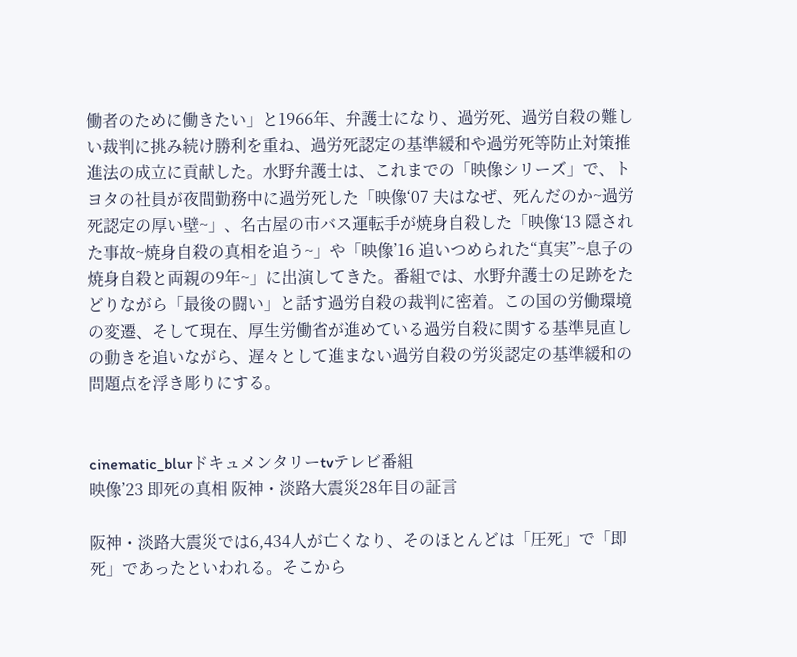働者のために働きたい」と1966年、弁護士になり、過労死、過労自殺の難しい裁判に挑み続け勝利を重ね、過労死認定の基準緩和や過労死等防止対策推進法の成立に貢献した。水野弁護士は、これまでの「映像シリーズ」で、トヨタの社員が夜間勤務中に過労死した「映像‘07 夫はなぜ、死んだのか~過労死認定の厚い壁~」、名古屋の市バス運転手が焼身自殺した「映像‘13 隠された事故~焼身自殺の真相を追う~」や「映像’16 追いつめられた“真実”~息子の焼身自殺と両親の9年~」に出演してきた。番組では、水野弁護士の足跡をたどりながら「最後の闘い」と話す過労自殺の裁判に密着。この国の労働環境の変遷、そして現在、厚生労働省が進めている過労自殺に関する基準見直しの動きを追いながら、遅々として進まない過労自殺の労災認定の基準緩和の問題点を浮き彫りにする。


cinematic_blurドキュメンタリーtvテレビ番組
映像’23 即死の真相 阪神・淡路大震災28年目の証言

阪神・淡路大震災では6,434人が亡くなり、そのほとんどは「圧死」で「即死」であったといわれる。そこから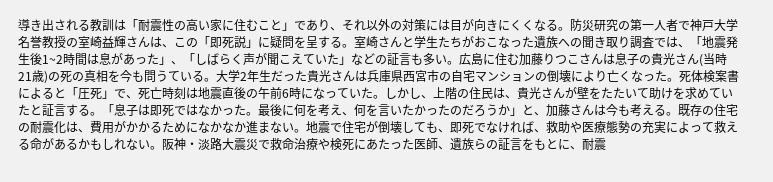導き出される教訓は「耐震性の高い家に住むこと」であり、それ以外の対策には目が向きにくくなる。防災研究の第一人者で神戸大学名誉教授の室崎益輝さんは、この「即死説」に疑問を呈する。室崎さんと学生たちがおこなった遺族への聞き取り調査では、「地震発生後1~2時間は息があった」、「しばらく声が聞こえていた」などの証言も多い。広島に住む加藤りつこさんは息子の貴光さん(当時21歳)の死の真相を今も問うている。大学2年生だった貴光さんは兵庫県西宮市の自宅マンションの倒壊により亡くなった。死体検案書によると「圧死」で、死亡時刻は地震直後の午前6時になっていた。しかし、上階の住民は、貴光さんが壁をたたいて助けを求めていたと証言する。「息子は即死ではなかった。最後に何を考え、何を言いたかったのだろうか」と、加藤さんは今も考える。既存の住宅の耐震化は、費用がかかるためになかなか進まない。地震で住宅が倒壊しても、即死でなければ、救助や医療態勢の充実によって救える命があるかもしれない。阪神・淡路大震災で救命治療や検死にあたった医師、遺族らの証言をもとに、耐震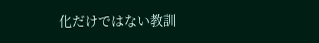化だけではない教訓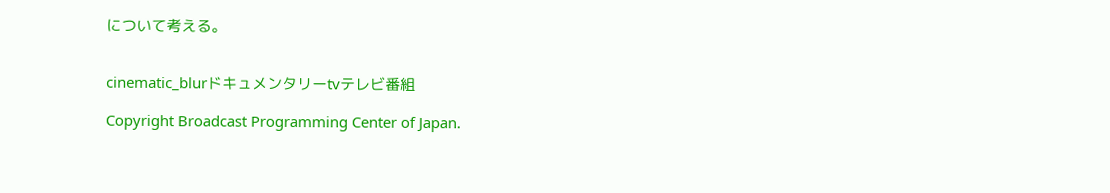について考える。


cinematic_blurドキュメンタリーtvテレビ番組

Copyright Broadcast Programming Center of Japan.